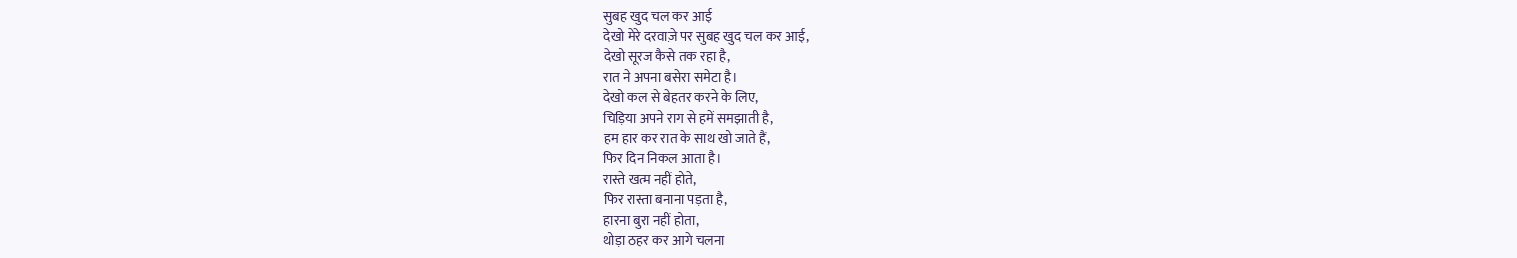सुबह खुद चल कर आई
देखो मेरे दरवाज़े पर सुबह खुद चल कर आई,
देखो सूरज कैसे तक रहा है,
रात ने अपना बसेरा समेटा है।
देखो कल से बेहतर करने के लिए,
चिड़िया अपने राग से हमें समझाती है,
हम हार कर रात के साथ खो जाते हैं,
फिर दिन निकल आता है।
रास्ते खत्म नहीं होते,
फिर रास्ता बनाना पड़ता है,
हारना बुरा नहीं होता,
थोड़ा ठहर कर आगे चलना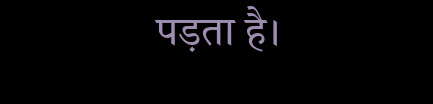पड़ता है।